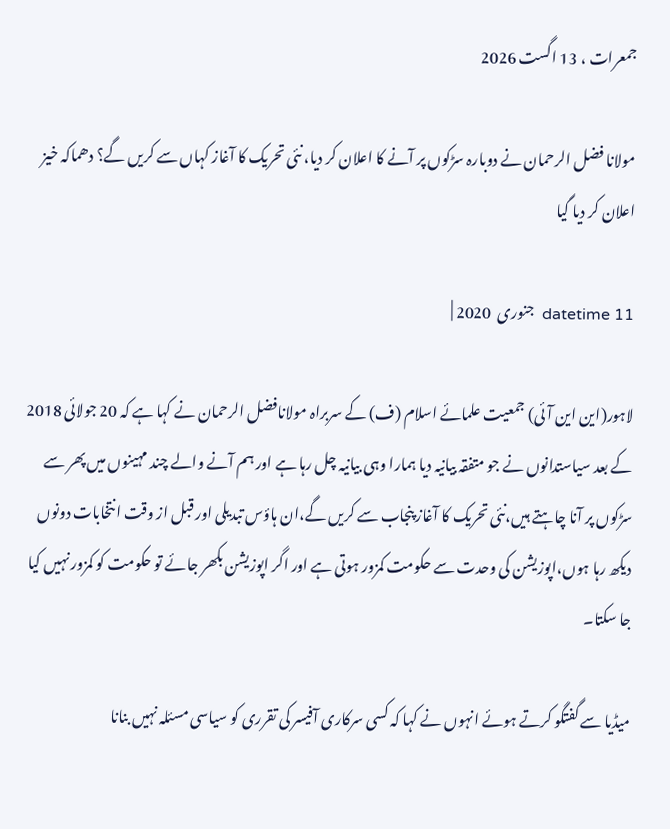جمعرات ، 13 اگست 2026

مولانا فضل الرحمان نے دوبارہ سڑکوں پر آنے کا اعلان کر دیا، نئی تحریک کا آغاز کہاں سے کریں گے؟ دھماکہ خیز اعلان کر دیا گیا

datetime 11  جنوری  2020 |

لاہور(این این آئی) جمعیت علمائے اسلام (ف) کے سربراہ مولانافضل الرحمان نے کہا ہے کہ 20 جولائی 2018 کے بعد سیاستدانوں نے جو متفقہ بیانیہ دیا ہمارا وہی بیانیہ چل رہا ہے اور ہم آنے والے چند مہینوں میں پھر سے سڑکوں پر آنا چاہتے ہیں،نئی تحریک کا آغاز پنجاب سے کریں گے،ان ہاؤس تبدیلی اور قبل از وقت انتخابات دونوں دیکھ رہا ہوں،اپوزیشن کی وحدت سے حکومت کمزور ہوتی ہے اور اگر اپوزیشن بکھر جائے تو حکومت کو کمزور نہیں کیا جا سکتا۔

میڈیا سے گفتگو کرتے ہوئے انہوں نے کہا کہ کسی سرکاری آفیسر کی تقرری کو سیاسی مسئلہ نہیں بنانا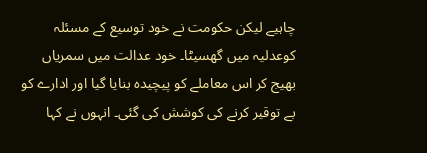چاہیے لیکن حکومت نے خود توسیع کے مسئلہ کوعدلیہ میں گھسیٹا۔ خود عدالت میں سمریاں بھیج کر اس معاملے کو پیچیدہ بنایا گیا اور ادارے کو بے توقیر کرنے کی کوشش کی گئی۔ انہوں نے کہا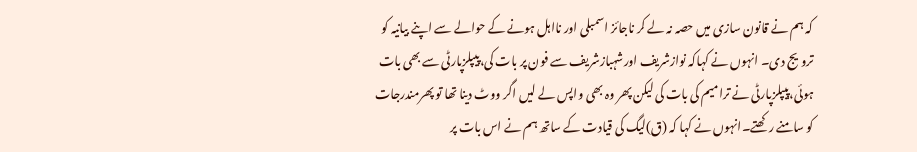کہ ہم نے قانون سازی میں حصہ نہ لے کر ناجائز اسمبلی اور نااہل ہونے کے حوالے سے اپنے بیانیہ کو ترویج دی۔ انہوں نے کہاکہ نوازشریف اورشہبازشریف سے فون پر بات کی،پیپلزپارٹی سے بھی بات ہوئی،پیپلزپارٹی نے ترامیم کی بات کی لیکن پھر وہ بھی واپس لے لیں اگر ووٹ دینا تھا تو پھرمندرجات کو سامنے رکھتے۔انہوں نے کہا کہ (ق)لیگ کی قیادت کے ساتھ ہم نے اس بات پر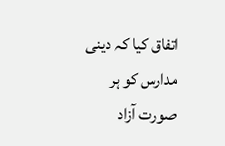اتفاق کیا کہ دینی مدارس کو ہر صورت آزاد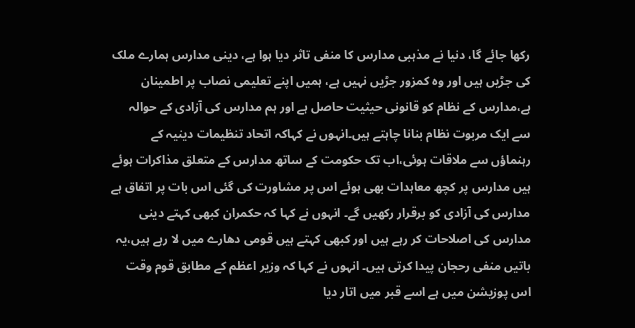رکھا جائے گا، دنیا نے مذہبی مدارس کا منفی تاثر دیا ہوا ہے، دینی مدارس ہمارے ملک کی جڑیں ہیں اور وہ کمزور جڑیں نہیں ہے، ہمیں اپنے تعلیمی نصاب پر اطمینان ہے،مدارس کے نظام کو قانونی حیثیت حاصل ہے اور ہم مدارس کی آزادی کے حوالہ سے ایک مربوت نظام بنانا چاہتے ہیں۔انہوں نے کہاکہ اتحاد تنظیمات دینیہ کے رہنماؤں سے ملاقات ہوئی،اب تک حکومت کے ساتھ مدارس کے متعلق مذاکرات ہوئے ہیں مدارس پر کچھ معاہدات بھی ہوئے اس پر مشاورت کی گئی اس بات پر اتفاق ہے مدارس کی آزادی کو برقرار رکھیں گے۔ انہوں نے کہا کہ حکمران کبھی کہتے دینی مدارس کی اصلاحات کر رہے ہیں اور کبھی کہتے ہیں قومی دھارے میں لا رہے ہیں،یہ باتیں منفی رحجان پیدا کرتی ہیں۔ انہوں نے کہا کہ وزیر اعظم کے مطابق قوم وقت اس پوزیشن میں ہے اسے قبر میں اتار دیا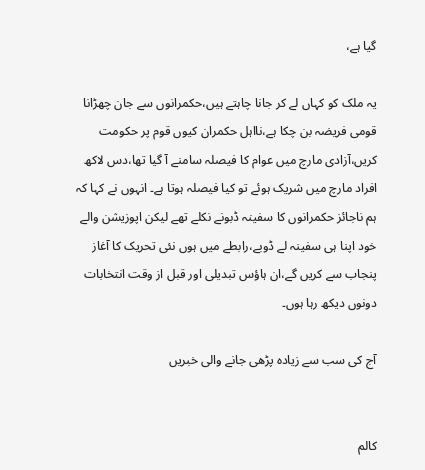گیا ہے،

یہ ملک کو کہاں لے کر جانا چاہتے ہیں،حکمرانوں سے جان چھڑانا قومی فریضہ بن چکا ہے،نااہل حکمران کیوں قوم پر حکومت کریں،آزادی مارچ میں عوام کا فیصلہ سامنے آ گیا تھا،دس لاکھ افراد مارچ میں شریک ہوئے تو کیا فیصلہ ہوتا ہے۔ انہوں نے کہا کہ ہم ناجائز حکمرانوں کا سفینہ ڈبونے نکلے تھے لیکن اپوزیشن والے خود اپنا ہی سفینہ لے ڈوبے،رابطے میں ہوں نئی تحریک کا آغاز پنجاب سے کریں گے،ان ہاؤس تبدیلی اور قبل از وقت انتخابات دونوں دیکھ رہا ہوں۔

آج کی سب سے زیادہ پڑھی جانے والی خبریں


کالم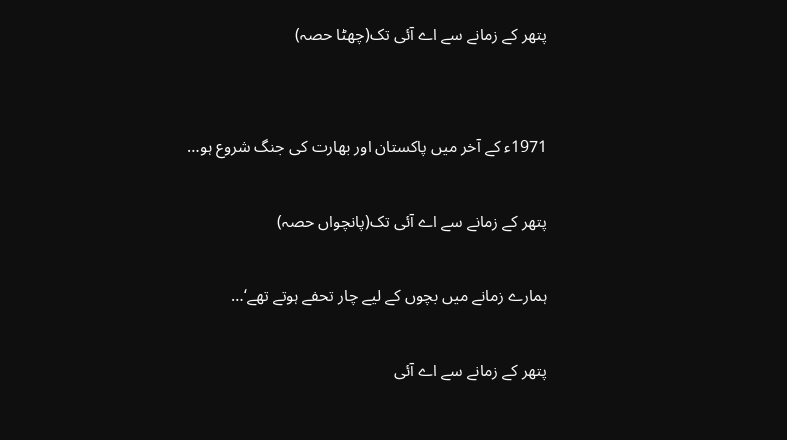پتھر کے زمانے سے اے آئی تک(چھٹا حصہ)


1971ء کے آخر میں پاکستان اور بھارت کی جنگ شروع ہو…

پتھر کے زمانے سے اے آئی تک(پانچواں حصہ)

ہمارے زمانے میں بچوں کے لیے چار تحفے ہوتے تھے‘…

پتھر کے زمانے سے اے آئی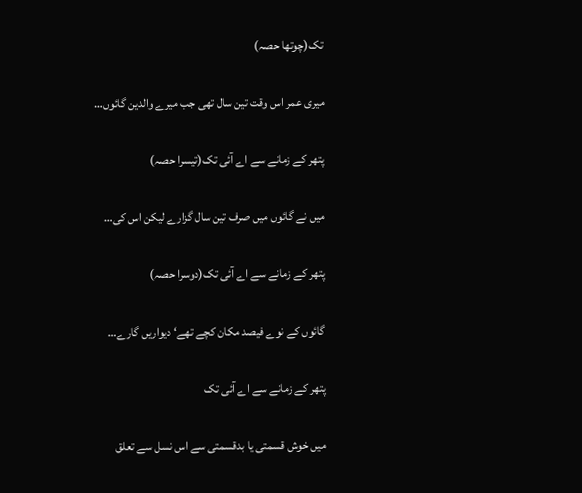تک(چوتھا حصہ)

میری عمر اس وقت تین سال تھی جب میرے والدین گائوں…

پتھر کے زمانے سے اے آئی تک(تیسرا حصہ)

میں نے گائوں میں صرف تین سال گزارے لیکن اس کی…

پتھر کے زمانے سے اے آئی تک(دوسرا حصہ)

گائوں کے نوے فیصد مکان کچے تھے‘ دیواریں گارے…

پتھر کے زمانے سے اے آئی تک

میں خوش قسمتی یا بدقسمتی سے اس نسل سے تعلق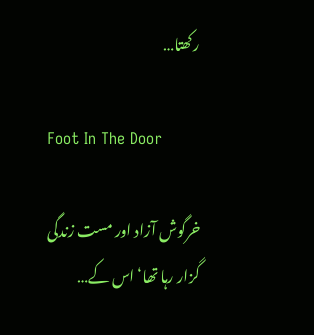رکھتا…

Foot In The Door

خرگوش آزاد اور مست زندگی گزار رہا تھا‘ اس کے…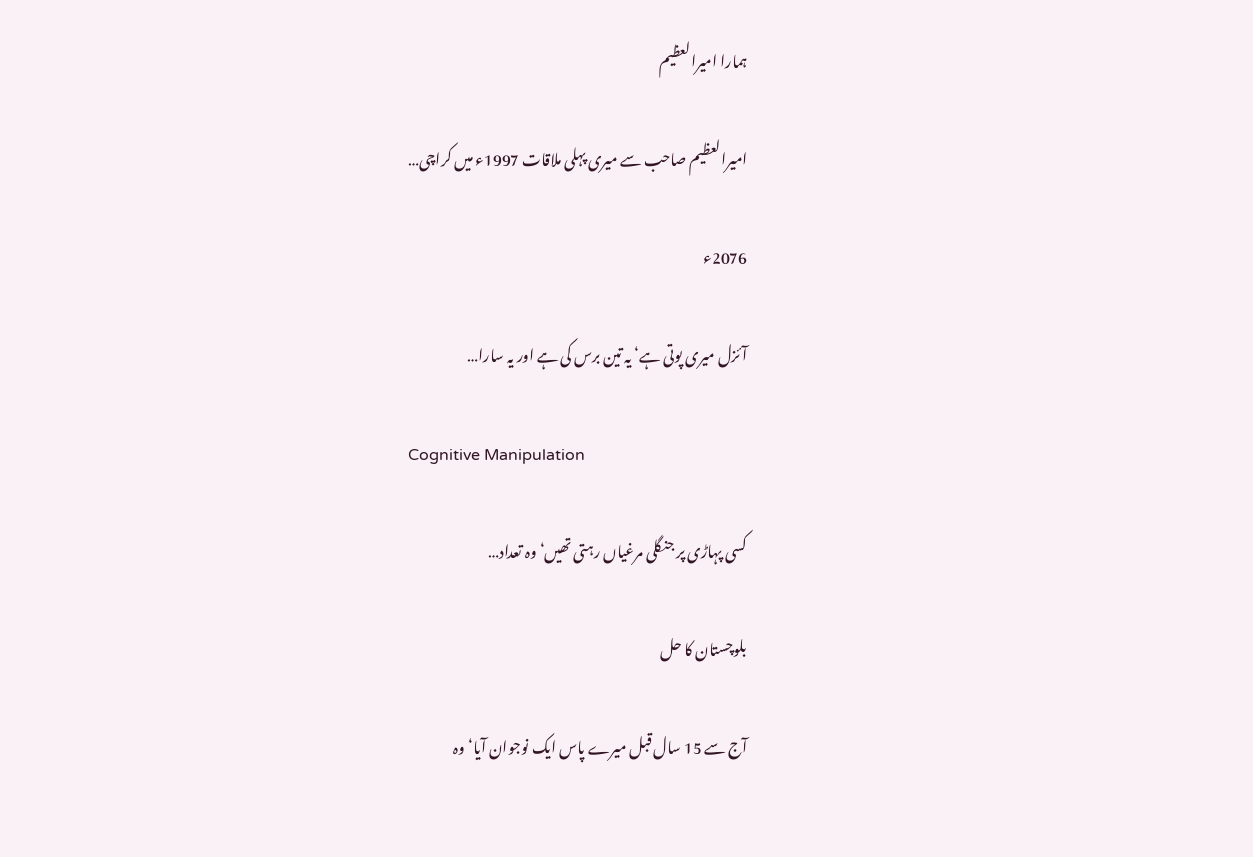ہمارا امیرالعظیم

امیرالعظیم صاحب سے میری پہلی ملاقات 1997ء میں کراچی…

2076ء

آئزل میری پوتی ہے‘ یہ تین برس کی ہے اور یہ سارا…

Cognitive Manipulation

کسی پہاڑی پر جنگلی مرغیاں رہتی تھیں‘ وہ تعداد…

بلوچستان کا حل

آج سے 15 سال قبل میرے پاس ایک نوجوان آیا‘ وہ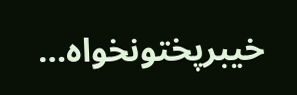خیبرپختونخواہ…